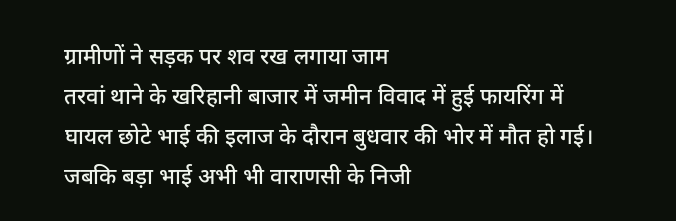ग्रामीणों ने सड़क पर शव रख लगाया जाम
तरवां थाने के खरिहानी बाजार में जमीन विवाद में हुई फायरिंग में घायल छोटे भाई की इलाज के दौरान बुधवार की भोर में मौत हो गई। जबकि बड़ा भाई अभी भी वाराणसी के निजी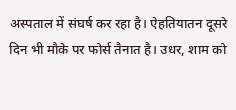अस्पताल में संघर्ष कर रहा है। ऐहतियातन दूसरे दिन भी मौके पर फोर्स तैनात है। उधर, शाम को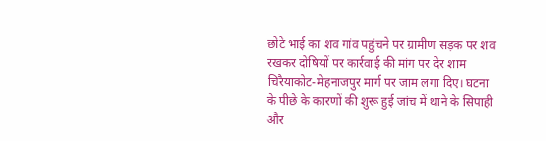छोटे भाई का शव गांव पहुंचने पर ग्रामीण सड़क पर शव रखकर दोषियों पर कार्रवाई की मांग पर देर शाम चिरैयाकोट-मेहनाजपुर मार्ग पर जाम लगा दिए। घटना के पीछे के कारणों की शुरू हुई जांच में थाने के सिपाही और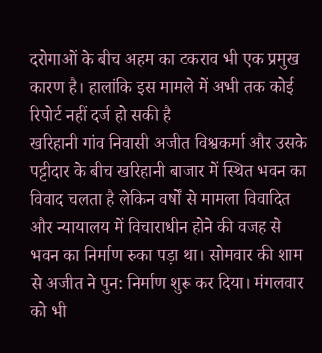दरोगाओं के बीच अहम का टकराव भी एक प्रमुख कारण है। हालांकि इस मामले में अभी तक कोई रिपोर्ट नहीं दर्ज हो सकी है
खरिहानी गांव निवासी अजीत विश्वकर्मा और उसके पट्टीदार के बीच खरिहानी बाजार में स्थित भवन का विवाद चलता है लेकिन वर्षों से मामला विवादित और न्यायालय में विचाराधीन होने की वजह से भवन का निर्माण रुका पड़ा था। सोमवार की शाम से अजीत ने पुन: निर्माण शुरू कर दिया। मंगलवार को भी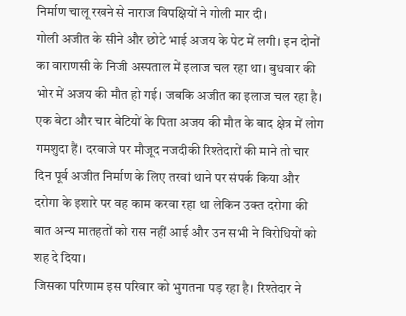निर्माण चालू रखने से नाराज विपक्षियों ने गोली मार दी।
गोली अजीत के सीने और छोटे भाई अजय के पेट में लगी। इन दोनों का वाराणसी के निजी अस्पताल में इलाज चल रहा था। बुधवार की भोर में अजय की मौत हो गई। जबकि अजीत का इलाज चल रहा है। एक बेटा और चार बेटियों के पिता अजय की मौत के बाद क्षेत्र में लोग गमशुदा हैं। दरवाजे पर मौजूद नजदीकी रिश्तेदारों की माने तो चार दिन पूर्व अजीत निर्माण के लिए तरवां थाने पर संपर्क किया और दरोगा के इशारे पर वह काम करवा रहा था लेकिन उक्त दरोगा की बात अन्य मातहतों को रास नहीं आई और उन सभी ने विरोधियों को शह दे दिया।
जिसका परिणाम इस परिवार को भुगतना पड़ रहा है। रिश्तेदार ने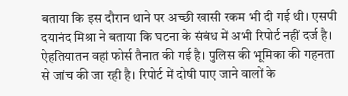बताया कि इस दौरान थाने पर अच्छी खासी रकम भी दी गई थी। एसपी दयानंद मिश्रा ने बताया कि घटना के संबंध में अभी रिपोर्ट नहीं दर्ज है। ऐहतियातन वहां फोर्स तैनात की गई है। पुलिस की भूमिका की गहनता से जांच की जा रही है। रिपोर्ट में दोषी पाए जाने वालों के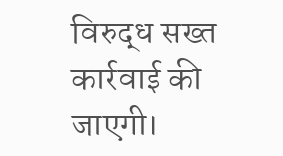विरुद्ध सख्त कार्रवाई की जाएगी।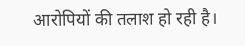आरोपियों की तलाश हो रही है।